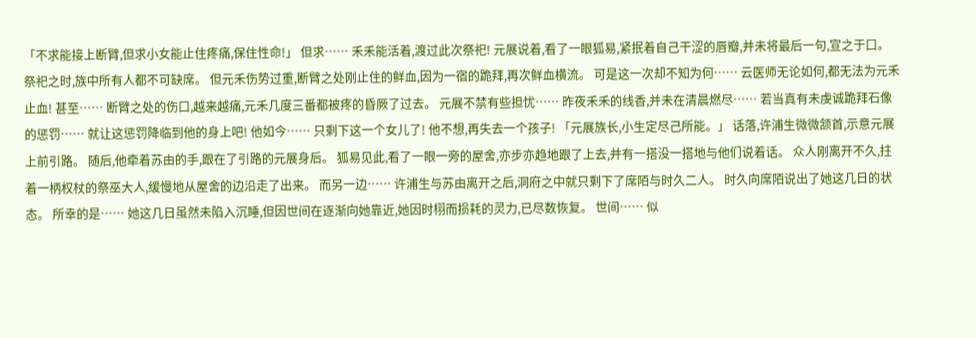「不求能接上断臂,但求小女能止住疼痛,保住性命!」 但求…… 禾禾能活着,渡过此次祭祀! 元展说着,看了一眼狐易,紧抿着自己干涩的唇瓣,并未将最后一句,宣之于口。 祭祀之时,族中所有人都不可缺席。 但元禾伤势过重,断臂之处刚止住的鲜血,因为一宿的跪拜,再次鲜血横流。 可是这一次却不知为何…… 云医师无论如何,都无法为元禾止血! 甚至…… 断臂之处的伤口,越来越痛,元禾几度三番都被疼的昏厥了过去。 元展不禁有些担忧…… 昨夜禾禾的线香,并未在清晨燃尽…… 若当真有未虔诚跪拜石像的惩罚…… 就让这惩罚降临到他的身上吧! 他如今…… 只剩下这一个女儿了! 他不想,再失去一个孩子! 「元展族长,小生定尽己所能。」 话落,许浦生微微颔首,示意元展上前引路。 随后,他牵着苏由的手,跟在了引路的元展身后。 狐易见此,看了一眼一旁的屋舍,亦步亦趋地跟了上去,并有一搭没一搭地与他们说着话。 众人刚离开不久,拄着一柄权杖的祭巫大人,缓慢地从屋舍的边沿走了出来。 而另一边…… 许浦生与苏由离开之后,洞府之中就只剩下了席陌与时久二人。 时久向席陌说出了她这几日的状态。 所幸的是…… 她这几日虽然未陷入沉睡,但因世间在逐渐向她靠近,她因时栩而损耗的灵力,已尽数恢复。 世间…… 似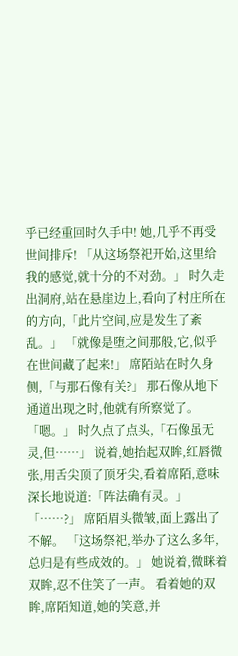乎已经重回时久手中! 她,几乎不再受世间排斥! 「从这场祭祀开始,这里给我的感觉,就十分的不对劲。」 时久走出洞府,站在悬崖边上,看向了村庄所在的方向,「此片空间,应是发生了紊乱。」 「就像是堕之间那般,它,似乎在世间藏了起来!」 席陌站在时久身侧,「与那石像有关?」 那石像从地下通道出现之时,他就有所察觉了。 「嗯。」 时久点了点头,「石像虽无灵,但……」 说着,她抬起双眸,红唇微张,用舌尖顶了顶牙尖,看着席陌,意味深长地说道:「阵法确有灵。」 「……?」 席陌眉头微皱,面上露出了不解。 「这场祭祀,举办了这么多年,总归是有些成效的。」 她说着,微眯着双眸,忍不住笑了一声。 看着她的双眸,席陌知道,她的笑意,并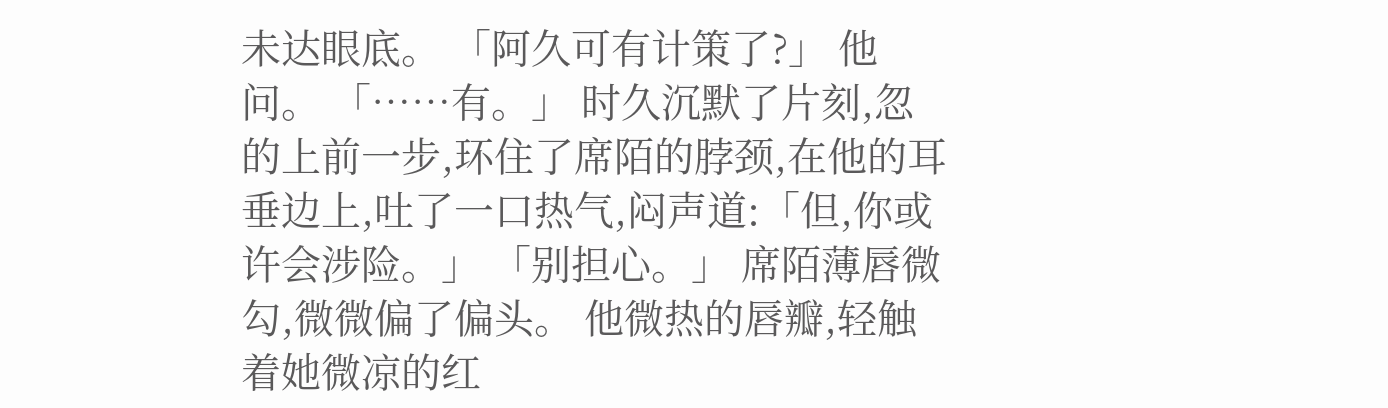未达眼底。 「阿久可有计策了?」 他问。 「……有。」 时久沉默了片刻,忽的上前一步,环住了席陌的脖颈,在他的耳垂边上,吐了一口热气,闷声道:「但,你或许会涉险。」 「别担心。」 席陌薄唇微勾,微微偏了偏头。 他微热的唇瓣,轻触着她微凉的红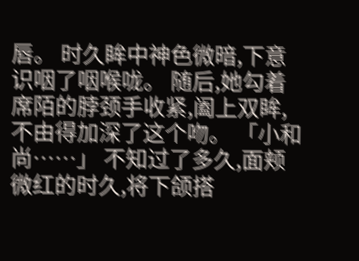唇。 时久眸中神色微暗,下意识咽了咽喉咙。 随后,她勾着席陌的脖颈手收紧,阖上双眸,不由得加深了这个吻。 「小和尚……」 不知过了多久,面颊微红的时久,将下颌搭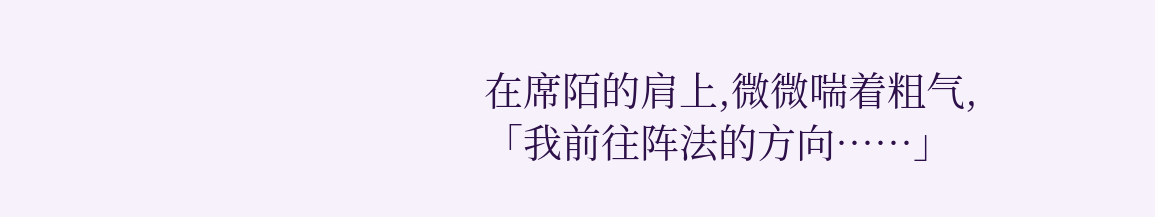在席陌的肩上,微微喘着粗气,「我前往阵法的方向……」